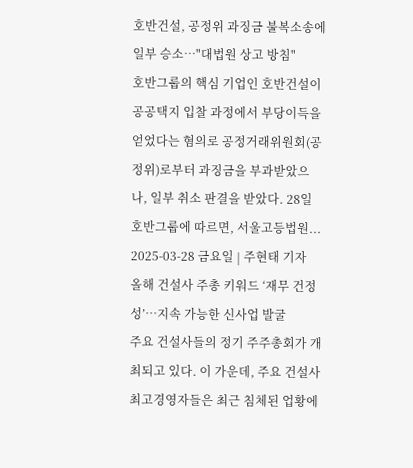호반건설, 공정위 과징금 불복소송에 일부 승소…"대법원 상고 방침"
호반그룹의 핵심 기업인 호반건설이 공공택지 입찰 과정에서 부당이득을 얻었다는 혐의로 공정거래위원회(공정위)로부터 과징금을 부과받았으나, 일부 취소 판결을 받았다. 28일 호반그룹에 따르면, 서울고등법원...
2025-03-28 금요일 | 주현태 기자
올해 건설사 주총 키워드 ‘재무 건정성’…지속 가능한 신사업 발굴
주요 건설사들의 정기 주주총회가 개최되고 있다. 이 가운데, 주요 건설사 최고경영자들은 최근 침체된 업황에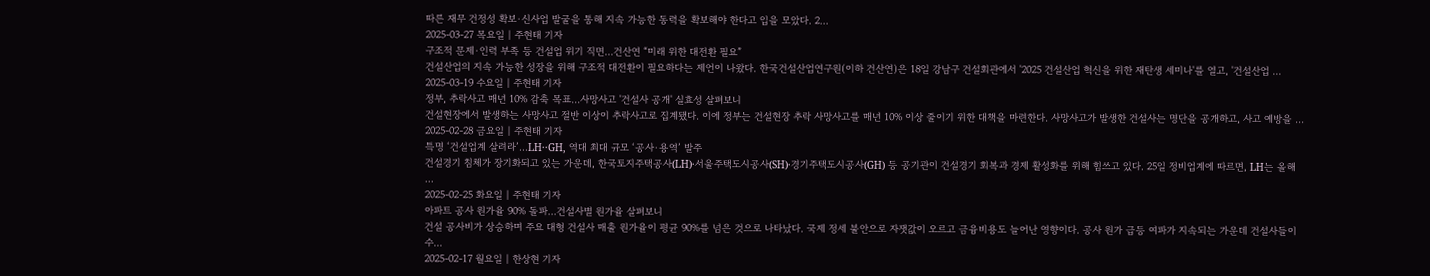따른 재무 건정성 확보·신사업 발굴을 통해 지속 가능한 동력을 확보해야 한다고 입을 모았다. 2...
2025-03-27 목요일 | 주현태 기자
구조적 문제·인력 부족 등 건설업 위기 직면…건산연 “미래 위한 대전환 필요”
건설산업의 지속 가능한 성장을 위해 구조적 대전환이 필요하다는 제언이 나왔다. 한국건설산업연구원(이하 건산연)은 18일 강남구 건설회관에서 '2025 건설산업 혁신을 위한 재탄생 세미나'를 열고, '건설산업 ...
2025-03-19 수요일 | 주현태 기자
정부, 추락사고 매년 10% 감축 목표…사망사고 '건설사 공개' 실효성 살펴보니
건설현장에서 발생하는 사망사고 절반 이상이 추락사고로 집계됐다. 이에 정부는 건설현장 추락 사망사고를 매년 10% 이상 줄이기 위한 대책을 마련한다. 사망사고가 발생한 건설사는 명단을 공개하고, 사고 예방을 ...
2025-02-28 금요일 | 주현태 기자
특명 ‘건설업계 살려라’…LH··GH, 역대 최대 규모 ‘공사·용역’ 발주
건설경기 침체가 장기화되고 있는 가운데, 한국토지주택공사(LH)·서울주택도시공사(SH)·경기주택도시공사(GH) 등 공기관이 건설경기 회복과 경제 활성화를 위해 힘쓰고 있다. 25일 정비업계에 따르면, LH는 올해 ...
2025-02-25 화요일 | 주현태 기자
아파트 공사 원가율 90% 돌파…건설사별 원가율 살펴보니
건설 공사비가 상승하며 주요 대형 건설사 매출 원가율이 평균 90%를 넘은 것으로 나타났다. 국제 정세 불안으로 자잿값이 오르고 금융비용도 늘어난 영향이다. 공사 원가 급등 여파가 지속되는 가운데 건설사들이 수...
2025-02-17 월요일 | 한상현 기자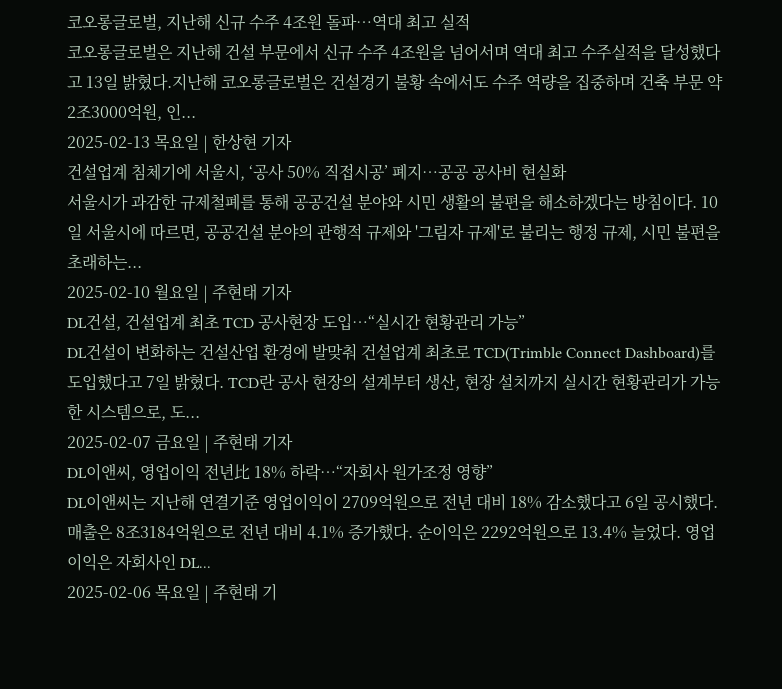코오롱글로벌, 지난해 신규 수주 4조원 돌파…역대 최고 실적
코오롱글로벌은 지난해 건설 부문에서 신규 수주 4조원을 넘어서며 역대 최고 수주실적을 달성했다고 13일 밝혔다.지난해 코오롱글로벌은 건설경기 불황 속에서도 수주 역량을 집중하며 건축 부문 약 2조3000억원, 인...
2025-02-13 목요일 | 한상현 기자
건설업계 침체기에 서울시, ‘공사 50% 직접시공’ 폐지…공공 공사비 현실화
서울시가 과감한 규제철폐를 통해 공공건설 분야와 시민 생활의 불편을 해소하겠다는 방침이다. 10일 서울시에 따르면, 공공건설 분야의 관행적 규제와 '그림자 규제'로 불리는 행정 규제, 시민 불편을 초래하는...
2025-02-10 월요일 | 주현태 기자
DL건설, 건설업계 최초 TCD 공사현장 도입…“실시간 현황관리 가능”
DL건설이 변화하는 건설산업 환경에 발맞춰 건설업계 최초로 TCD(Trimble Connect Dashboard)를 도입했다고 7일 밝혔다. TCD란 공사 현장의 설계부터 생산, 현장 설치까지 실시간 현황관리가 가능한 시스템으로, 도...
2025-02-07 금요일 | 주현태 기자
DL이앤씨, 영업이익 전년比 18% 하락…“자회사 원가조정 영향”
DL이앤씨는 지난해 연결기준 영업이익이 2709억원으로 전년 대비 18% 감소했다고 6일 공시했다. 매출은 8조3184억원으로 전년 대비 4.1% 증가했다. 순이익은 2292억원으로 13.4% 늘었다. 영업이익은 자회사인 DL...
2025-02-06 목요일 | 주현태 기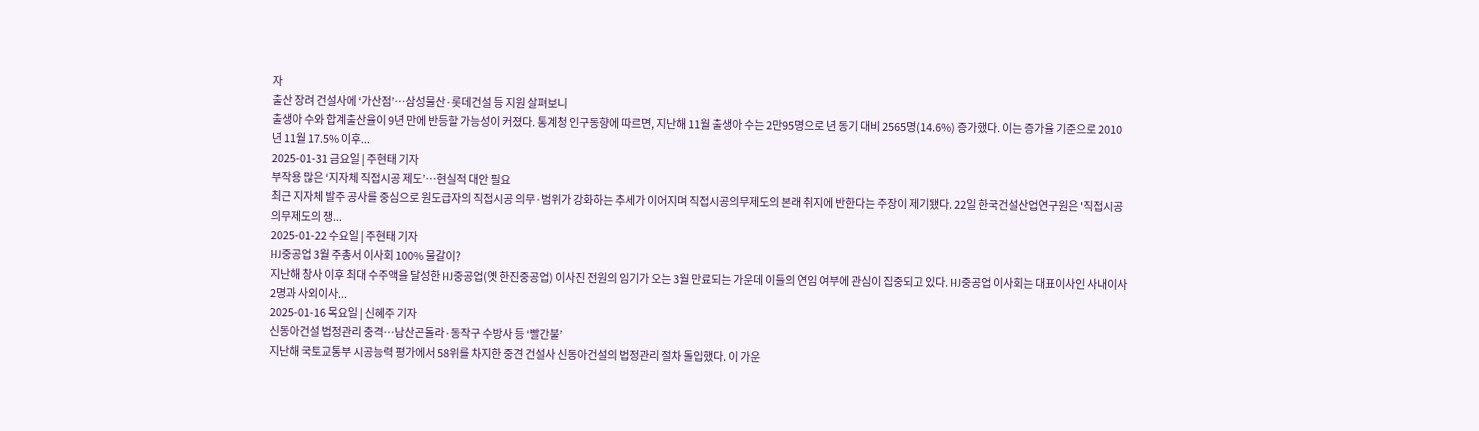자
출산 장려 건설사에 ‘가산점’…삼성물산·롯데건설 등 지원 살펴보니
출생아 수와 합계출산율이 9년 만에 반등할 가능성이 커졌다. 통계청 인구동향에 따르면, 지난해 11월 출생아 수는 2만95명으로 년 동기 대비 2565명(14.6%) 증가했다. 이는 증가율 기준으로 2010년 11월 17.5% 이후...
2025-01-31 금요일 | 주현태 기자
부작용 많은 ‘지자체 직접시공 제도’…현실적 대안 필요
최근 지자체 발주 공사를 중심으로 원도급자의 직접시공 의무·범위가 강화하는 추세가 이어지며 직접시공의무제도의 본래 취지에 반한다는 주장이 제기됐다. 22일 한국건설산업연구원은 '직접시공의무제도의 쟁...
2025-01-22 수요일 | 주현태 기자
HJ중공업 3월 주총서 이사회 100% 물갈이?
지난해 창사 이후 최대 수주액을 달성한 HJ중공업(옛 한진중공업) 이사진 전원의 임기가 오는 3월 만료되는 가운데 이들의 연임 여부에 관심이 집중되고 있다. HJ중공업 이사회는 대표이사인 사내이사 2명과 사외이사...
2025-01-16 목요일 | 신혜주 기자
신동아건설 법정관리 충격…남산곤돌라·동작구 수방사 등 ‘빨간불’
지난해 국토교통부 시공능력 평가에서 58위를 차지한 중견 건설사 신동아건설의 법정관리 절차 돌입했다. 이 가운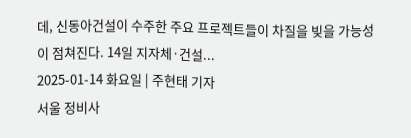데, 신동아건설이 수주한 주요 프로젝트들이 차질을 빚을 가능성이 점쳐진다. 14일 지자체·건설...
2025-01-14 화요일 | 주현태 기자
서울 정비사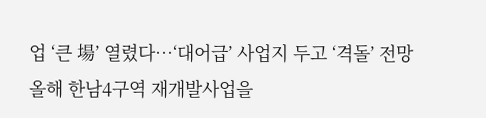업 ‘큰 場’ 열렸다…‘대어급’ 사업지 두고 ‘격돌’ 전망
올해 한남4구역 재개발사업을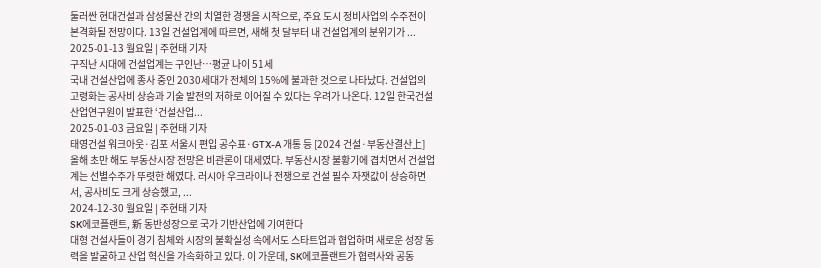둘러싼 현대건설과 삼성물산 간의 치열한 경쟁을 시작으로, 주요 도시 정비사업의 수주전이 본격화될 전망이다. 13일 건설업계에 따르면, 새해 첫 달부터 내 건설업계의 분위기가 ...
2025-01-13 월요일 | 주현태 기자
구직난 시대에 건설업계는 구인난…평균 나이 51세
국내 건설산업에 종사 중인 2030세대가 전체의 15%에 불과한 것으로 나타났다. 건설업의 고령화는 공사비 상승과 기술 발전의 저하로 이어질 수 있다는 우려가 나온다. 12일 한국건설산업연구원이 발표한 ‘건설산업...
2025-01-03 금요일 | 주현태 기자
태영건설 워크아웃·김포 서울시 편입 공수표·GTX-A 개통 등 [2024 건설·부동산결산上]
올해 초만 해도 부동산시장 전망은 비관론이 대세였다. 부동산시장 불황기에 겹치면서 건설업계는 선별수주가 뚜렷한 해였다. 러시아 우크라이나 전쟁으로 건설 필수 자잿값이 상승하면서, 공사비도 크게 상승했고, ...
2024-12-30 월요일 | 주현태 기자
SK에코플랜트, 新 동반성장으로 국가 기반산업에 기여한다
대형 건설사들이 경기 침체와 시장의 불확실성 속에서도 스타트업과 협업하며 새로운 성장 동력을 발굴하고 산업 혁신을 가속화하고 있다. 이 가운데, SK에코플랜트가 협력사와 공동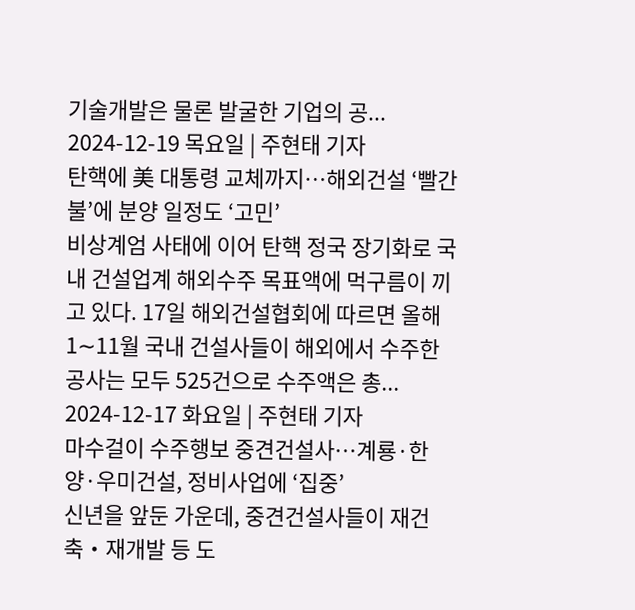기술개발은 물론 발굴한 기업의 공...
2024-12-19 목요일 | 주현태 기자
탄핵에 美 대통령 교체까지…해외건설 ‘빨간불’에 분양 일정도 ‘고민’
비상계엄 사태에 이어 탄핵 정국 장기화로 국내 건설업계 해외수주 목표액에 먹구름이 끼고 있다. 17일 해외건설협회에 따르면 올해 1∼11월 국내 건설사들이 해외에서 수주한 공사는 모두 525건으로 수주액은 총...
2024-12-17 화요일 | 주현태 기자
마수걸이 수주행보 중견건설사…계룡·한양·우미건설, 정비사업에 ‘집중’
신년을 앞둔 가운데, 중견건설사들이 재건축‧재개발 등 도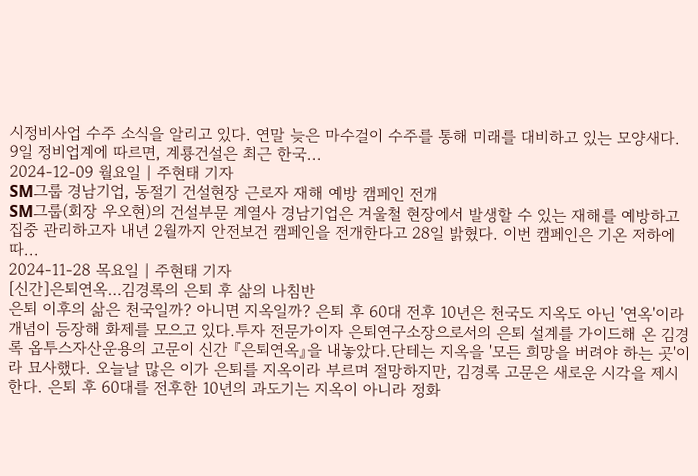시정비사업 수주 소식을 알리고 있다. 연말 늦은 마수걸이 수주를 통해 미래를 대비하고 있는 모양새다. 9일 정비업계에 따르면, 계룡건설은 최근 한국...
2024-12-09 월요일 | 주현태 기자
SM그룹 경남기업, 동절기 건설현장 근로자 재해 예방 캠페인 전개
SM그룹(회장 우오현)의 건설부문 계열사 경남기업은 겨울철 현장에서 발생할 수 있는 재해를 예방하고 집중 관리하고자 내년 2월까지 안전보건 캠페인을 전개한다고 28일 밝혔다. 이번 캠페인은 기온 저하에 따...
2024-11-28 목요일 | 주현태 기자
[신간]은퇴연옥…김경록의 은퇴 후 삶의 나침반
은퇴 이후의 삶은 천국일까? 아니면 지옥일까? 은퇴 후 60대 전후 10년은 천국도 지옥도 아닌 '연옥'이라 개념이 등장해 화제를 모으고 있다.투자 전문가이자 은퇴연구소장으로서의 은퇴 설계를 가이드해 온 김경록 옵투스자산운용의 고문이 신간 『은퇴연옥』을 내놓았다.단테는 지옥을 '모든 희망을 버려야 하는 곳'이라 묘사했다. 오늘날 많은 이가 은퇴를 지옥이라 부르며 절망하지만, 김경록 고문은 새로운 시각을 제시한다. 은퇴 후 60대를 전후한 10년의 과도기는 지옥이 아니라 정화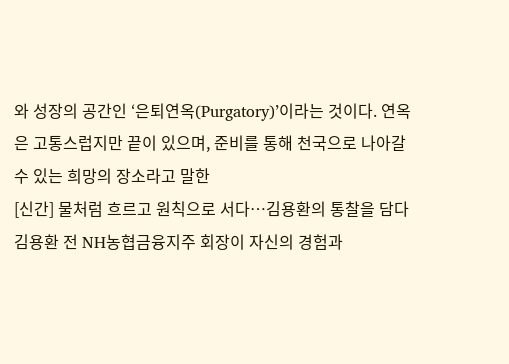와 성장의 공간인 ‘은퇴연옥(Purgatory)’이라는 것이다. 연옥은 고통스럽지만 끝이 있으며, 준비를 통해 천국으로 나아갈 수 있는 희망의 장소라고 말한
[신간] 물처럼 흐르고 원칙으로 서다…김용환의 통찰을 담다
김용환 전 NH농협금융지주 회장이 자신의 경험과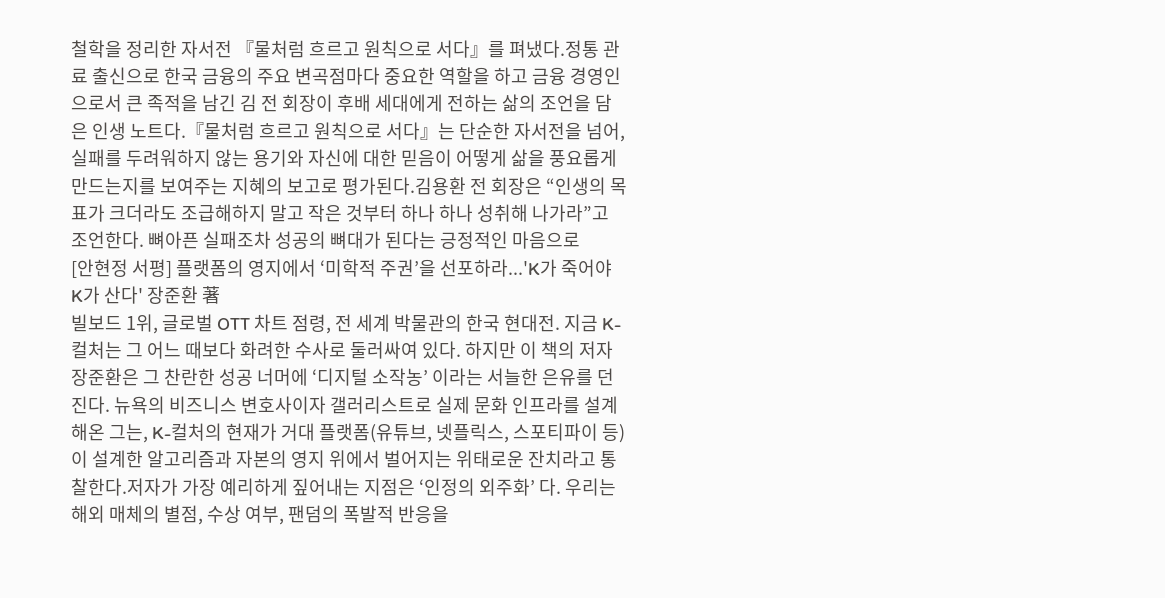철학을 정리한 자서전 『물처럼 흐르고 원칙으로 서다』를 펴냈다.정통 관료 출신으로 한국 금융의 주요 변곡점마다 중요한 역할을 하고 금융 경영인으로서 큰 족적을 남긴 김 전 회장이 후배 세대에게 전하는 삶의 조언을 담은 인생 노트다.『물처럼 흐르고 원칙으로 서다』는 단순한 자서전을 넘어, 실패를 두려워하지 않는 용기와 자신에 대한 믿음이 어떻게 삶을 풍요롭게 만드는지를 보여주는 지혜의 보고로 평가된다.김용환 전 회장은 “인생의 목표가 크더라도 조급해하지 말고 작은 것부터 하나 하나 성취해 나가라”고 조언한다. 뼈아픈 실패조차 성공의 뼈대가 된다는 긍정적인 마음으로
[안현정 서평] 플랫폼의 영지에서 ‘미학적 주권’을 선포하라...'K가 죽어야 K가 산다' 장준환 著
빌보드 1위, 글로벌 OTT 차트 점령, 전 세계 박물관의 한국 현대전. 지금 K-컬처는 그 어느 때보다 화려한 수사로 둘러싸여 있다. 하지만 이 책의 저자 장준환은 그 찬란한 성공 너머에 ‘디지털 소작농’ 이라는 서늘한 은유를 던진다. 뉴욕의 비즈니스 변호사이자 갤러리스트로 실제 문화 인프라를 설계해온 그는, K-컬처의 현재가 거대 플랫폼(유튜브, 넷플릭스, 스포티파이 등)이 설계한 알고리즘과 자본의 영지 위에서 벌어지는 위태로운 잔치라고 통찰한다.저자가 가장 예리하게 짚어내는 지점은 ‘인정의 외주화’ 다. 우리는 해외 매체의 별점, 수상 여부, 팬덤의 폭발적 반응을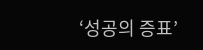‘성공의 증표’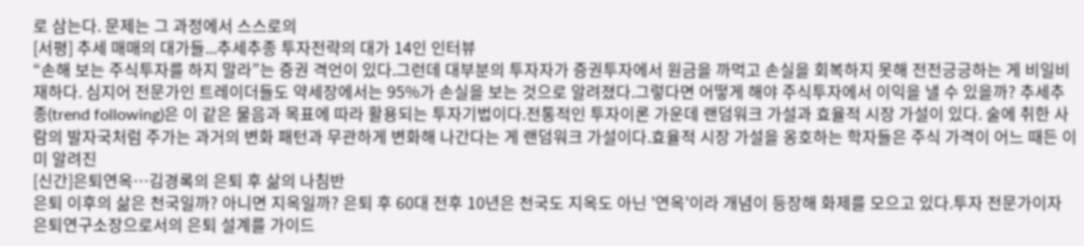로 삼는다. 문제는 그 과정에서 스스로의
[서평] 추세 매매의 대가들...추세추종 투자전략의 대가 14인 인터뷰
“손해 보는 주식투자를 하지 말라”는 증권 격언이 있다.그런데 대부분의 투자자가 증권투자에서 원금을 까먹고 손실을 회복하지 못해 전전긍긍하는 게 비일비재하다. 심지어 전문가인 트레이더들도 약세장에서는 95%가 손실을 보는 것으로 알려졌다.그렇다면 어떻게 해야 주식투자에서 이익을 낼 수 있을까? 추세추종(trend following)은 이 같은 물음과 목표에 따라 활용되는 투자기법이다.전통적인 투자이론 가운데 랜덤워크 가설과 효율적 시장 가설이 있다. 술에 취한 사람의 발자국처럼 주가는 과거의 변화 패턴과 무관하게 변화해 나간다는 게 랜덤워크 가설이다.효율적 시장 가설을 옹호하는 학자들은 주식 가격이 어느 때든 이미 알려진
[신간]은퇴연옥…김경록의 은퇴 후 삶의 나침반
은퇴 이후의 삶은 천국일까? 아니면 지옥일까? 은퇴 후 60대 전후 10년은 천국도 지옥도 아닌 '연옥'이라 개념이 등장해 화제를 모으고 있다.투자 전문가이자 은퇴연구소장으로서의 은퇴 설계를 가이드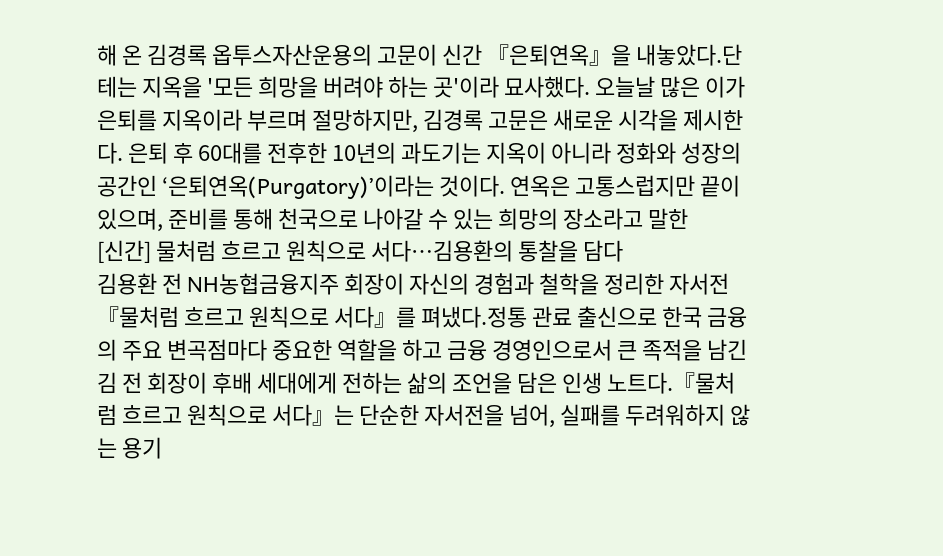해 온 김경록 옵투스자산운용의 고문이 신간 『은퇴연옥』을 내놓았다.단테는 지옥을 '모든 희망을 버려야 하는 곳'이라 묘사했다. 오늘날 많은 이가 은퇴를 지옥이라 부르며 절망하지만, 김경록 고문은 새로운 시각을 제시한다. 은퇴 후 60대를 전후한 10년의 과도기는 지옥이 아니라 정화와 성장의 공간인 ‘은퇴연옥(Purgatory)’이라는 것이다. 연옥은 고통스럽지만 끝이 있으며, 준비를 통해 천국으로 나아갈 수 있는 희망의 장소라고 말한
[신간] 물처럼 흐르고 원칙으로 서다…김용환의 통찰을 담다
김용환 전 NH농협금융지주 회장이 자신의 경험과 철학을 정리한 자서전 『물처럼 흐르고 원칙으로 서다』를 펴냈다.정통 관료 출신으로 한국 금융의 주요 변곡점마다 중요한 역할을 하고 금융 경영인으로서 큰 족적을 남긴 김 전 회장이 후배 세대에게 전하는 삶의 조언을 담은 인생 노트다.『물처럼 흐르고 원칙으로 서다』는 단순한 자서전을 넘어, 실패를 두려워하지 않는 용기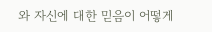와 자신에 대한 믿음이 어떻게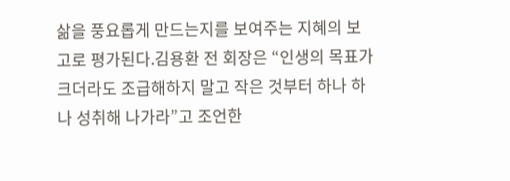삶을 풍요롭게 만드는지를 보여주는 지혜의 보고로 평가된다.김용환 전 회장은 “인생의 목표가 크더라도 조급해하지 말고 작은 것부터 하나 하나 성취해 나가라”고 조언한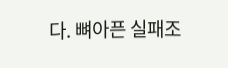다. 뼈아픈 실패조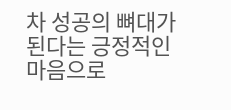차 성공의 뼈대가 된다는 긍정적인 마음으로